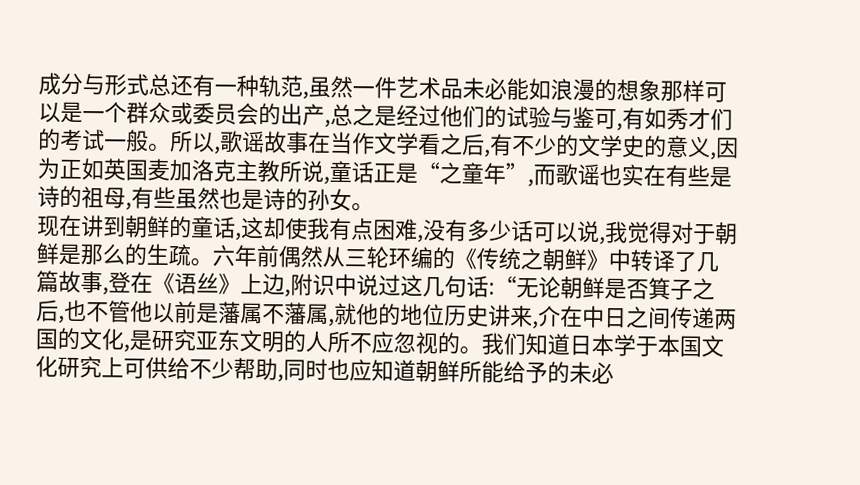成分与形式总还有一种轨范,虽然一件艺术品未必能如浪漫的想象那样可以是一个群众或委员会的出产,总之是经过他们的试验与鉴可,有如秀才们的考试一般。所以,歌谣故事在当作文学看之后,有不少的文学史的意义,因为正如英国麦加洛克主教所说,童话正是“之童年”,而歌谣也实在有些是诗的祖母,有些虽然也是诗的孙女。
现在讲到朝鲜的童话,这却使我有点困难,没有多少话可以说,我觉得对于朝鲜是那么的生疏。六年前偶然从三轮环编的《传统之朝鲜》中转译了几篇故事,登在《语丝》上边,附识中说过这几句话:“无论朝鲜是否箕子之后,也不管他以前是藩属不藩属,就他的地位历史讲来,介在中日之间传递两国的文化,是研究亚东文明的人所不应忽视的。我们知道日本学于本国文化研究上可供给不少帮助,同时也应知道朝鲜所能给予的未必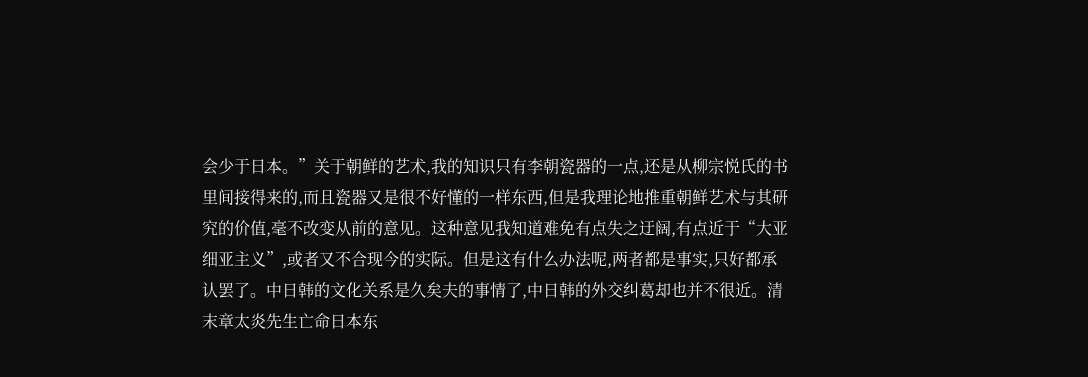会少于日本。”关于朝鲜的艺术,我的知识只有李朝瓷器的一点,还是从柳宗悦氏的书里间接得来的,而且瓷器又是很不好懂的一样东西,但是我理论地推重朝鲜艺术与其研究的价值,毫不改变从前的意见。这种意见我知道难免有点失之迂阔,有点近于“大亚细亚主义”,或者又不合现今的实际。但是这有什么办法呢,两者都是事实,只好都承认罢了。中日韩的文化关系是久矣夫的事情了,中日韩的外交纠葛却也并不很近。清末章太炎先生亡命日本东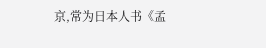京,常为日本人书《孟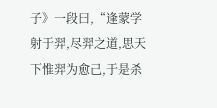子》一段曰,“逢蒙学射于羿,尽羿之道,思天下惟羿为愈己,于是杀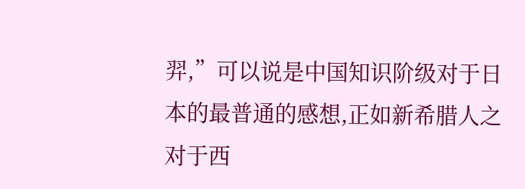羿,”可以说是中国知识阶级对于日本的最普通的感想,正如新希腊人之对于西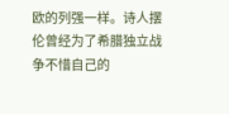欧的列强一样。诗人摆伦曾经为了希腊独立战争不惜自己的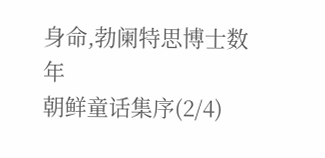身命,勃阑特思博士数年
朝鲜童话集序(2/4)